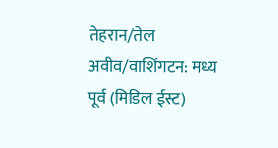तेहरान/तेल अवीव/वाशिंगटन: मध्य पूर्व (मिडिल ईस्ट)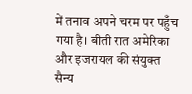में तनाव अपने चरम पर पहुँच गया है। बीती रात अमेरिका और इजरायल की संयुक्त सैन्य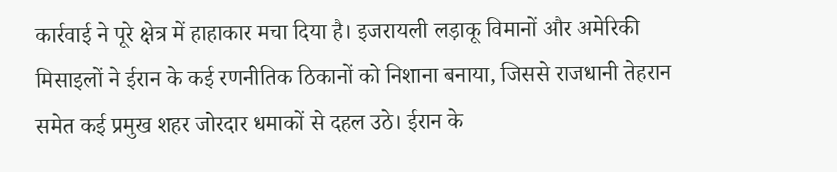कार्रवाई ने पूरे क्षेत्र में हाहाकार मचा दिया है। इजरायली लड़ाकू विमानों और अमेरिकी मिसाइलों ने ईरान के कई रणनीतिक ठिकानों को निशाना बनाया, जिससे राजधानी तेहरान समेत कई प्रमुख शहर जोरदार धमाकों से दहल उठे। ईरान के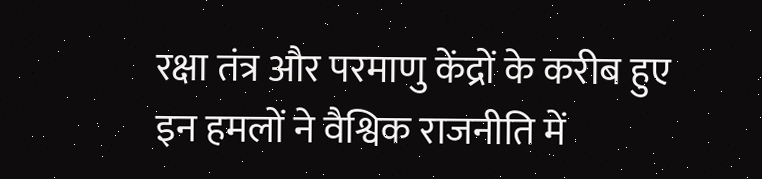रक्षा तंत्र और परमाणु केंद्रों के करीब हुए इन हमलों ने वैश्विक राजनीति में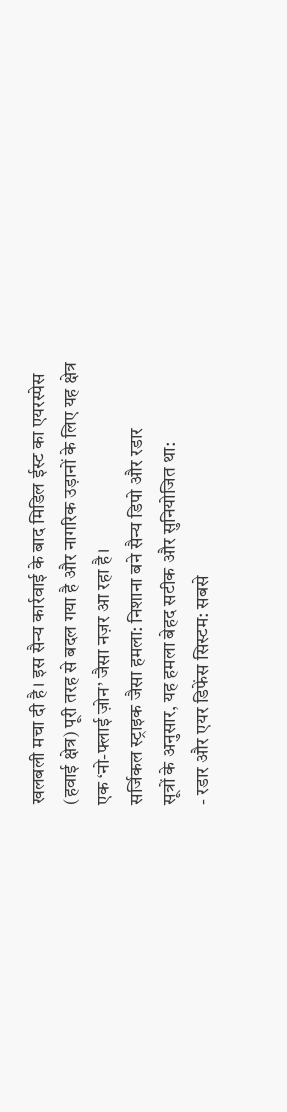खलबली मचा दी है। इस सैन्य कार्रवाई के बाद मिडिल ईस्ट का एयरस्पेस (हवाई क्षेत्र) पूरी तरह से बदल गया है और नागरिक उड़ानों के लिए यह क्षेत्र एक ‘नो-फ्लाई ज़ोन’ जैसा नज़र आ रहा है।
सर्जिकल स्ट्राइक जैसा हमला: निशाना बने सैन्य डिपो और रडार
सूत्रों के अनुसार, यह हमला बेहद सटीक और सुनियोजित था:
- रडार और एयर डिफेंस सिस्टम: सबसे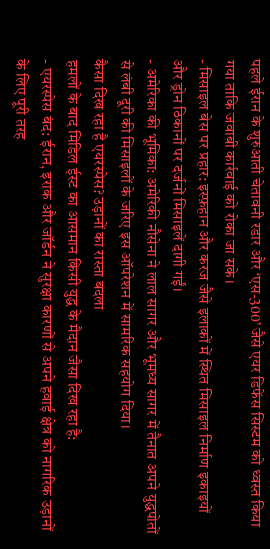पहले ईरान के शुरुआती चेतावनी रडार और ‘एस-300’ जैसे एयर डिफेंस सिस्टम को ध्वस्त किया गया ताकि जवाबी कार्रवाई को रोका जा सके।
- मिसाइल बेस पर प्रहार: इस्फ़हान और करज जैसे इलाकों में स्थित मिसाइल निर्माण इकाइयों और ड्रोन ठिकानों पर दर्जनों मिसाइलें दागी गईं।
- अमेरिका की भूमिका: अमेरिकी नौसेना ने लाल सागर और भूमध्य सागर में तैनात अपने युद्धपोतों से लंबी दूरी की मिसाइलों के जरिए इस ऑपरेशन में सामरिक सहयोग दिया।
कैसा दिख रहा है एयरस्पेस? उड़ानों का रास्ता बदला
हमलों के बाद मिडिल ईस्ट का आसमान किसी युद्ध के मैदान जैसा दिख रहा है:
- एयरस्पेस बंद: ईरान, इराक और जॉर्डन ने सुरक्षा कारणों से अपने हवाई क्षेत्र को नागरिक उड़ानों के लिए पूरी तरह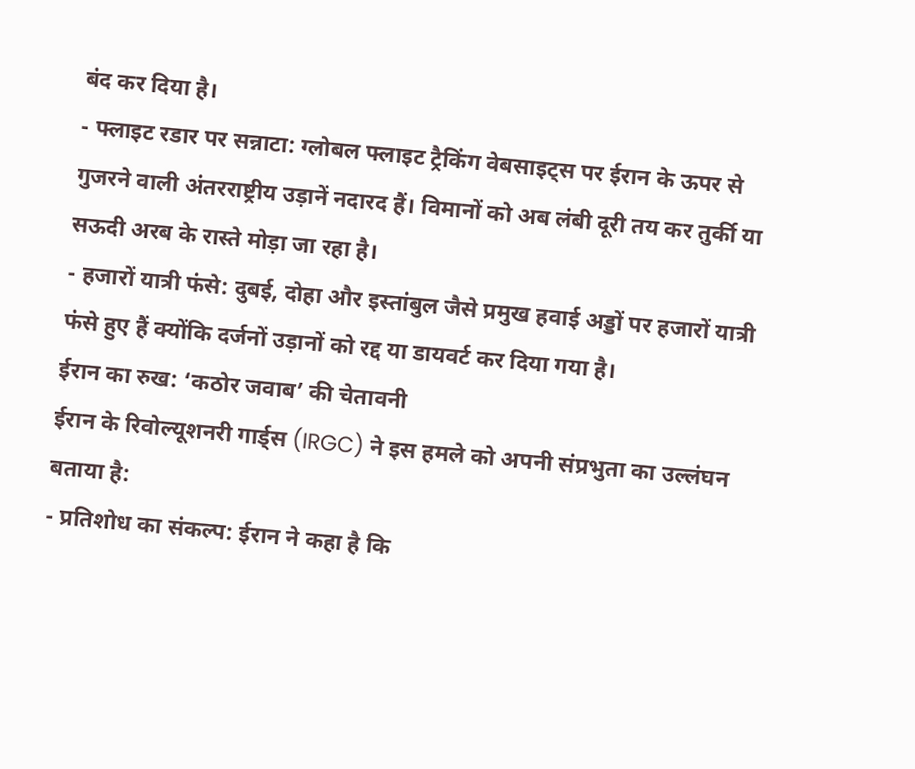बंद कर दिया है।
- फ्लाइट रडार पर सन्नाटा: ग्लोबल फ्लाइट ट्रैकिंग वेबसाइट्स पर ईरान के ऊपर से गुजरने वाली अंतरराष्ट्रीय उड़ानें नदारद हैं। विमानों को अब लंबी दूरी तय कर तुर्की या सऊदी अरब के रास्ते मोड़ा जा रहा है।
- हजारों यात्री फंसे: दुबई, दोहा और इस्तांबुल जैसे प्रमुख हवाई अड्डों पर हजारों यात्री फंसे हुए हैं क्योंकि दर्जनों उड़ानों को रद्द या डायवर्ट कर दिया गया है।
ईरान का रुख: ‘कठोर जवाब’ की चेतावनी
ईरान के रिवोल्यूशनरी गार्ड्स (IRGC) ने इस हमले को अपनी संप्रभुता का उल्लंघन बताया है:
- प्रतिशोध का संकल्प: ईरान ने कहा है कि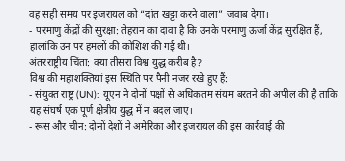वह सही समय पर इजरायल को “दांत खट्टा करने वाला” जवाब देगा।
- परमाणु केंद्रों की सुरक्षा: तेहरान का दावा है कि उनके परमाणु ऊर्जा केंद्र सुरक्षित हैं, हालांकि उन पर हमलों की कोशिश की गई थी।
अंतरराष्ट्रीय चिंता: क्या तीसरा विश्व युद्ध करीब है?
विश्व की महाशक्तियां इस स्थिति पर पैनी नजर रखे हुए हैं:
- संयुक्त राष्ट्र (UN): यूएन ने दोनों पक्षों से अधिकतम संयम बरतने की अपील की है ताकि यह संघर्ष एक पूर्ण क्षेत्रीय युद्ध में न बदल जाए।
- रूस और चीन: दोनों देशों ने अमेरिका और इजरायल की इस कार्रवाई की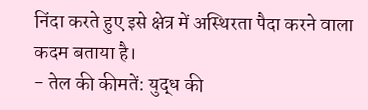निंदा करते हुए इसे क्षेत्र में अस्थिरता पैदा करने वाला कदम बताया है।
- तेल की कीमतें: युद्ध की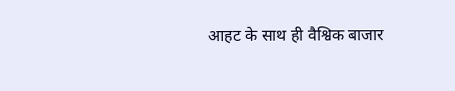आहट के साथ ही वैश्विक बाजार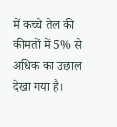में कच्चे तेल की कीमतों में 5% से अधिक का उछाल देखा गया है।